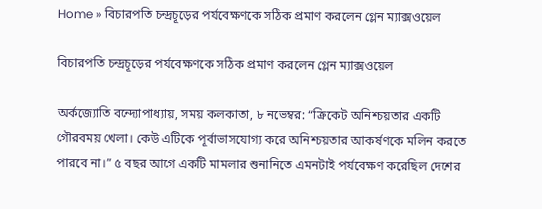Home » বিচারপতি চন্দ্রচূড়ের পর্যবেক্ষণকে সঠিক প্রমাণ করলেন গ্লেন ম্যাক্সওয়েল

বিচারপতি চন্দ্রচূড়ের পর্যবেক্ষণকে সঠিক প্রমাণ করলেন গ্লেন ম্যাক্সওয়েল

অর্কজ্যোতি বন্দ্যোপাধ্যায়, সময় কলকাতা, ৮ নভেম্বর: “ক্রিকেট অনিশ্চয়তার একটি গৌরবময় খেলা। কেউ এটিকে পূর্বাভাসযোগ্য করে অনিশ্চয়তার আকর্ষণকে মলিন করতে পারবে না।” ৫ বছর আগে একটি মামলার শুনানিতে এমনটাই পর্যবেক্ষণ করেছিল দেশের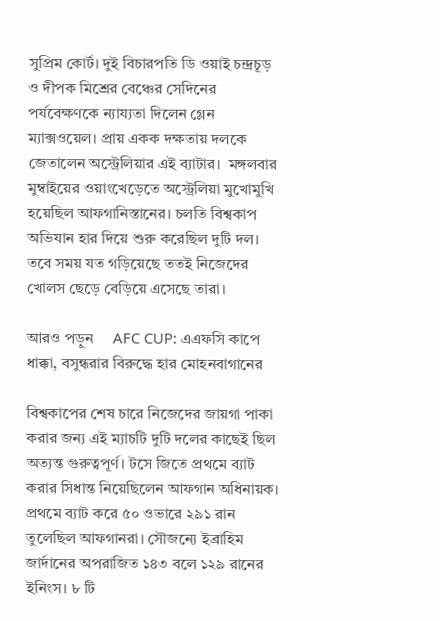সুপ্রিম কোর্ট। দুই বিচারপতি ডি ওয়াই চন্দ্রচূড় ও দীপক মিশ্রের বেঞ্চের সেদিনের পর্যবেক্ষণকে ন্যায্যতা দিলেন গ্লেন ম্যাক্সওয়েল। প্রায় একক দক্ষতায় দলকে জেতালেন অস্ট্রেলিয়ার এই ব্যাটার।  মঙ্গলবার মুম্বাইয়ের ওয়াংখেড়েতে অস্ট্রেলিয়া মুখোমুখি হয়েছিল আফগানিস্তানের। চলতি বিশ্বকাপ অভিযান হার দিয়ে শুরু করেছিল দুটি দল। তবে সময় যত গড়িয়েছে ততই নিজেদের খোলস ছেড়ে বেড়িয়ে এসেছে তারা।

আরও পড়ুন     AFC CUP: এএফসি কাপে ধাক্কা, বসুন্ধরার বিরুদ্ধে হার মোহনবাগানের

বিশ্বকাপের শেষ চারে নিজেদের জায়গা পাকা করার জন্য এই ম্যাচটি দুটি দলের কাছেই ছিল অত্যন্ত গুরুত্বপূর্ণ। টসে জিতে প্রথমে ব্যাট করার সিধান্ত নিয়েছিলেন আফগান অধিনায়ক। প্রথমে ব্যাট করে ৫০ ওভারে ২৯১ রান তুলেছিল আফগানরা। সৌজন্যে ইব্রাহিম জার্দানের অপরাজিত ১৪৩ বলে ১২৯ রানের ইনিংস। ৮ টি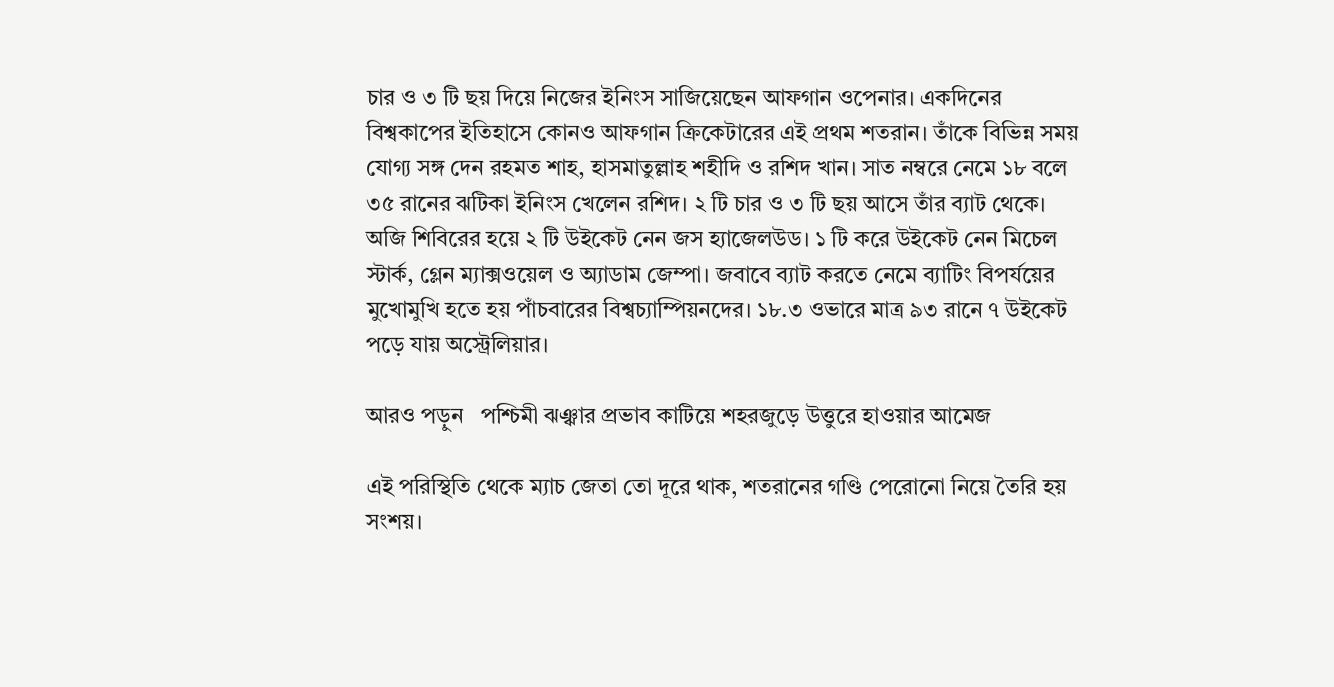চার ও ৩ টি ছয় দিয়ে নিজের ইনিংস সাজিয়েছেন আফগান ওপেনার। একদিনের বিশ্বকাপের ইতিহাসে কোনও আফগান ক্রিকেটারের এই প্রথম শতরান। তাঁকে বিভিন্ন সময় যোগ্য সঙ্গ দেন রহমত শাহ, হাসমাতুল্লাহ শহীদি ও রশিদ খান। সাত নম্বরে নেমে ১৮ বলে ৩৫ রানের ঝটিকা ইনিংস খেলেন রশিদ। ২ টি চার ও ৩ টি ছয় আসে তাঁর ব্যাট থেকে। অজি শিবিরের হয়ে ২ টি উইকেট নেন জস হ্যাজেলউড। ১ টি করে উইকেট নেন মিচেল স্টার্ক, গ্লেন ম্যাক্সওয়েল ও অ্যাডাম জেম্পা। জবাবে ব্যাট করতে নেমে ব্যাটিং বিপর্যয়ের মুখোমুখি হতে হয় পাঁচবারের বিশ্বচ্যাম্পিয়নদের। ১৮.৩ ওভারে মাত্র ৯৩ রানে ৭ উইকেট পড়ে যায় অস্ট্রেলিয়ার।

আরও পড়ুন   পশ্চিমী ঝঞ্ঝার প্রভাব কাটিয়ে শহরজুড়ে উত্তুরে হাওয়ার আমেজ

এই পরিস্থিতি থেকে ম্যাচ জেতা তো দূরে থাক, শতরানের গণ্ডি পেরোনো নিয়ে তৈরি হয় সংশয়।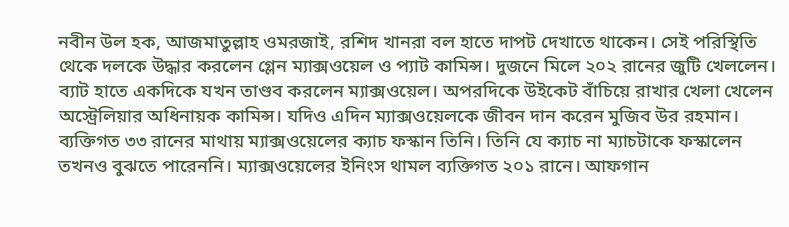নবীন উল হক, আজমাতুল্লাহ ওমরজাই, রশিদ খানরা বল হাতে দাপট দেখাতে থাকেন। সেই পরিস্থিতি থেকে দলকে উদ্ধার করলেন গ্লেন ম্যাক্সওয়েল ও প্যাট কামিন্স। দুজনে মিলে ২০২ রানের জুটি খেললেন। ব্যাট হাতে একদিকে যখন তাণ্ডব করলেন ম্যাক্সওয়েল। অপরদিকে উইকেট বাঁচিয়ে রাখার খেলা খেলেন অস্ট্রেলিয়ার অধিনায়ক কামিন্স। যদিও এদিন ম্যাক্সওয়েলকে জীবন দান করেন মুজিব উর রহমান। ব্যক্তিগত ৩৩ রানের মাথায় ম্যাক্সওয়েলের ক্যাচ ফস্কান তিনি। তিনি যে ক্যাচ না ম্যাচটাকে ফস্কালেন তখনও বুঝতে পারেননি। ম্যাক্সওয়েলের ইনিংস থামল ব্যক্তিগত ২০১ রানে। আফগান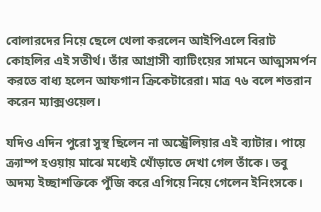বোলারদের নিয়ে ছেলে খেলা করলেন আইপিএলে বিরাট কোহলির এই সতীর্থ। তাঁর আগ্রাসী ব্যাটিংয়ের সামনে আত্মসমর্পন করতে বাধ্য হলেন আফগান ক্রিকেটারেরা। মাত্র ৭৬ বলে শতরান করেন ম্যাক্সওয়েল।

যদিও এদিন পুরো সুস্থ ছিলেন না অস্ট্রেলিয়ার এই ব্যাটার। পায়ে ক্র্যাম্প হওয়ায় মাঝে মধ্যেই খোঁড়াতে দেখা গেল তাঁকে। তবু অদম্য ইচ্ছাশক্তিকে পুঁজি করে এগিয়ে নিয়ে গেলেন ইনিংসকে।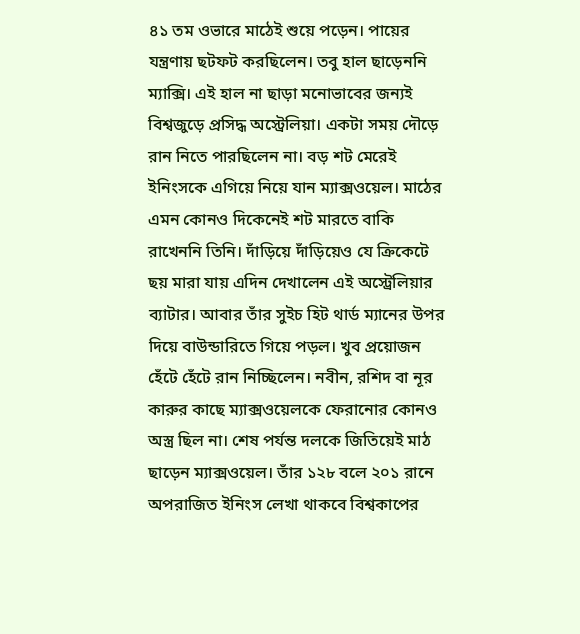৪১ তম ওভারে মাঠেই শুয়ে পড়েন। পায়ের যন্ত্রণায় ছটফট করছিলেন। তবু হাল ছাড়েননি ম্যাক্সি। এই হাল না ছাড়া মনোভাবের জন্যই বিশ্বজুড়ে প্রসিদ্ধ অস্ট্রেলিয়া। একটা সময় দৌড়ে রান নিতে পারছিলেন না। বড় শট মেরেই ইনিংসকে এগিয়ে নিয়ে যান ম্যাক্সওয়েল। মাঠের এমন কোনও দিকেনেই শট মারতে বাকি রাখেননি তিনি। দাঁড়িয়ে দাঁড়িয়েও যে ক্রিকেটে ছয় মারা যায় এদিন দেখালেন এই অস্ট্রেলিয়ার ব্যাটার। আবার তাঁর সুইচ হিট থার্ড ম্যানের উপর দিয়ে বাউন্ডারিতে গিয়ে পড়ল। খুব প্রয়োজন হেঁটে হেঁটে রান নিচ্ছিলেন। নবীন, রশিদ বা নূর কারুর কাছে ম্যাক্সওয়েলকে ফেরানোর কোনও অস্ত্র ছিল না। শেষ পর্যন্ত দলকে জিতিয়েই মাঠ ছাড়েন ম্যাক্সওয়েল। তাঁর ১২৮ বলে ২০১ রানে অপরাজিত ইনিংস লেখা থাকবে বিশ্বকাপের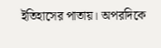ইতিহাসের পাতায়। অপরদিকে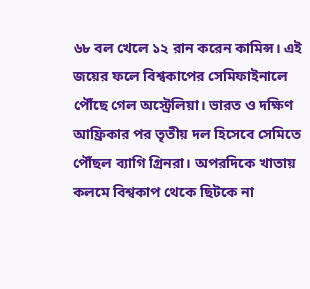৬৮ বল খেলে ১২ রান করেন কামিন্স। এই জয়ের ফলে বিশ্বকাপের সেমিফাইনালে পৌঁছে গেল অস্ট্রেলিয়া। ভারত ও দক্ষিণ আফ্রিকার পর তৃতীয় দল হিসেবে সেমিতে পৌঁছল ব্যাগি গ্রিনরা। অপরদিকে খাতায় কলমে বিশ্বকাপ থেকে ছিটকে না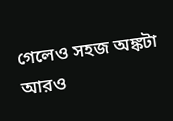গেলেও সহজ অঙ্কটা আরও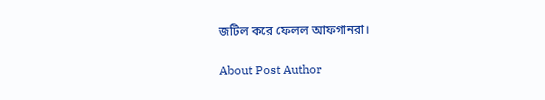জটিল করে ফেলল আফগানরা।

About Post Author